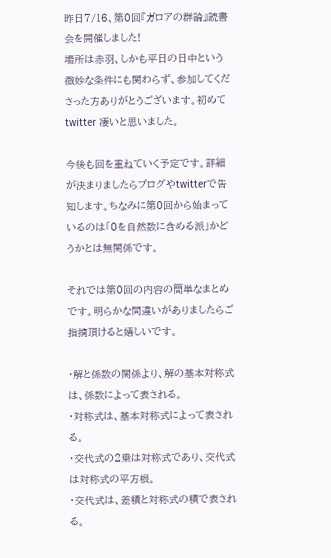昨日7/16、第0回『ガロアの群論』読書会を開催しました!
場所は赤羽、しかも平日の日中という微妙な条件にも関わらず、参加してくださった方ありがとうございます。初めて twitter 凄いと思いました。

今後も回を重ねていく予定です。詳細が決まりましたらブログやtwitterで告知します。ちなみに第0回から始まっているのは「0を自然数に含める派」かどうかとは無関係です。

それでは第0回の内容の簡単なまとめです。明らかな間違いがありましたらご指摘頂けると嬉しいです。

・解と係数の関係より、解の基本対称式は、係数によって表される。
・対称式は、基本対称式によって表される。
・交代式の2乗は対称式であり、交代式は対称式の平方根。
・交代式は、差積と対称式の積で表される。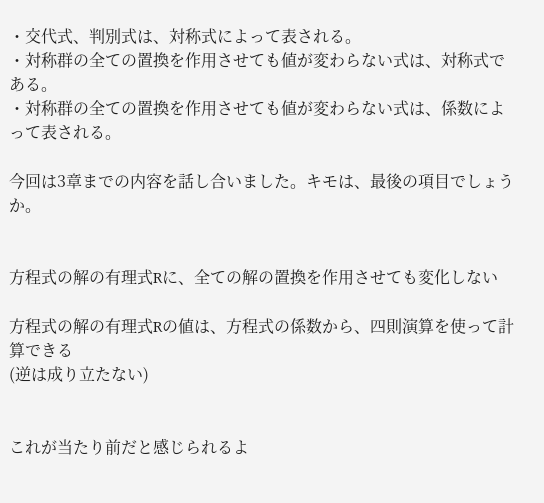・交代式、判別式は、対称式によって表される。
・対称群の全ての置換を作用させても値が変わらない式は、対称式である。
・対称群の全ての置換を作用させても値が変わらない式は、係数によって表される。

今回は3章までの内容を話し合いました。キモは、最後の項目でしょうか。


方程式の解の有理式Rに、全ての解の置換を作用させても変化しない

方程式の解の有理式Rの値は、方程式の係数から、四則演算を使って計算できる
(逆は成り立たない)


これが当たり前だと感じられるよ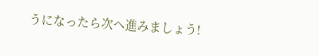うになったら次へ進みましょう!